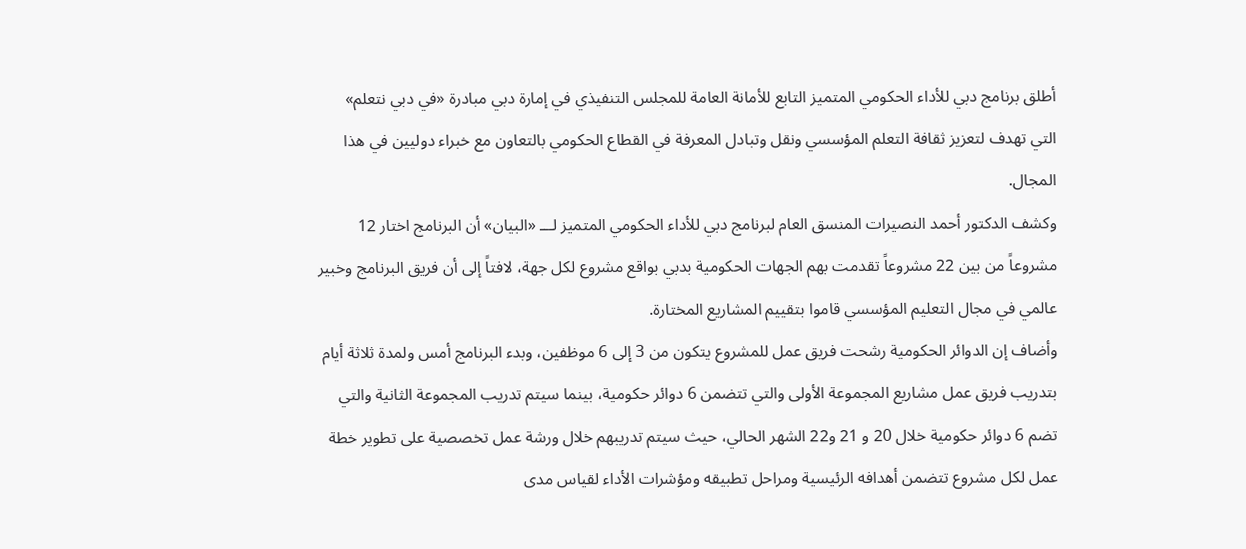أطلق برنامج دبي للأداء الحكومي المتميز التابع للأمانة العامة للمجلس التنفيذي في إمارة دبي مبادرة «في دبي نتعلم» التي تهدف لتعزيز ثقافة التعلم المؤسسي ونقل وتبادل المعرفة في القطاع الحكومي بالتعاون مع خبراء دوليين في هذا المجال.
وكشف الدكتور أحمد النصيرات المنسق العام لبرنامج دبي للأداء الحكومي المتميز لـــ «البيان» أن البرنامج اختار 12 مشروعاً من بين 22 مشروعاً تقدمت بهم الجهات الحكومية بدبي بواقع مشروع لكل جهة، لافتاً إلى أن فريق البرنامج وخبير عالمي في مجال التعليم المؤسسي قاموا بتقييم المشاريع المختارة.
وأضاف إن الدوائر الحكومية رشحت فريق عمل للمشروع يتكون من 3 إلى 6 موظفين، وبدء البرنامج أمس ولمدة ثلاثة أيام بتدريب فريق عمل مشاريع المجموعة الأولى والتي تتضمن 6 دوائر حكومية، بينما سيتم تدريب المجموعة الثانية والتي تضم 6 دوائر حكومية خلال 20 و 21 و22 الشهر الحالي، حيث سيتم تدريبهم خلال ورشة عمل تخصصية على تطوير خطة عمل لكل مشروع تتضمن أهدافه الرئيسية ومراحل تطبيقه ومؤشرات الأداء لقياس مدى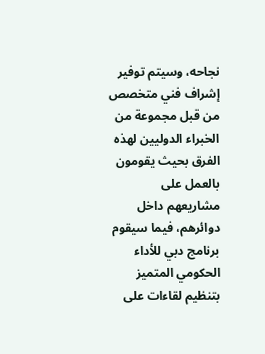نجاحه، وسيتم توفير إشراف فني متخصص من قبل مجموعة من الخبراء الدوليين لهذه الفرق بحيث يقومون بالعمل على مشاريعهم داخل دوائرهم، فيما سيقوم برنامج دبي للأداء الحكومي المتميز بتنظيم لقاءات على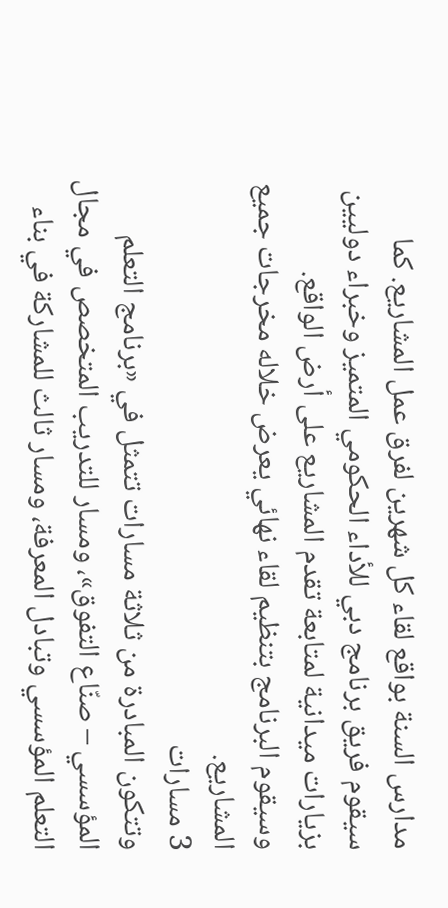مدارس السنة بواقع لقاء كل شهرين لفرق عمل المشاريع. كما سيقوم فريق برنامج دبي للأداء الحكومي المتميز وخبراء دوليين بزيارات ميدانية لمتابعة تقدم المشاريع على أرض الواقع.
وسيقوم البرنامج بتنظيم لقاء نهائي يعرض خلاله مخرجات جميع المشاريع.
3 مسارات
وتتكون المبادرة من ثلاثة مسارات تتمثل في «برنامج التعلم المؤسسي – صنّاع التفوق»، ومسار للتدريب المتخصص في مجال التعلم المؤسسي وتبادل المعرفة، ومسار ثالث للمشاركة في بناء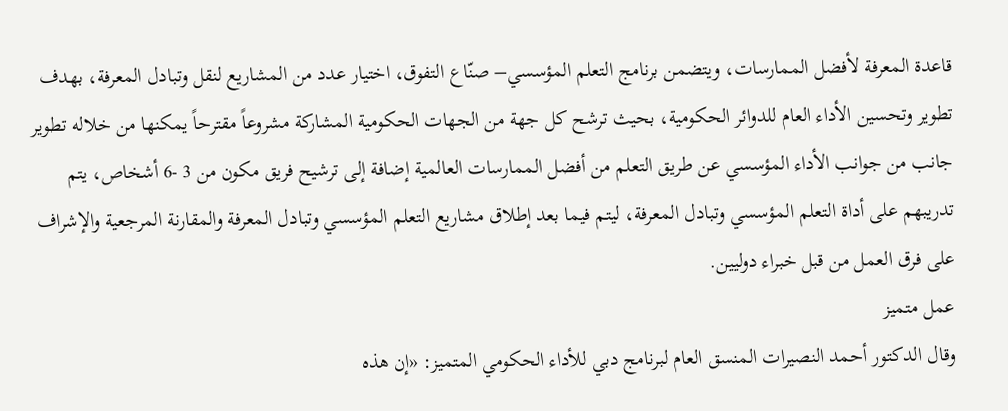قاعدة المعرفة لأفضل الممارسات، ويتضمن برنامج التعلم المؤسسي– صنّاع التفوق، اختيار عدد من المشاريع لنقل وتبادل المعرفة، بهدف تطوير وتحسين الأداء العام للدوائر الحكومية، بحيث ترشح كل جهة من الجهات الحكومية المشاركة مشروعاً مقترحاً يمكنها من خلاله تطوير جانب من جوانب الأداء المؤسسي عن طريق التعلم من أفضل الممارسات العالمية إضافة إلى ترشيح فريق مكون من 3 -6 أشخاص، يتم تدريبهم على أداة التعلم المؤسسي وتبادل المعرفة، ليتم فيما بعد إطلاق مشاريع التعلم المؤسسي وتبادل المعرفة والمقارنة المرجعية والإشراف على فرق العمل من قبل خبراء دوليين.
عمل متميز
وقال الدكتور أحمد النصيرات المنسق العام لبرنامج دبي للأداء الحكومي المتميز: «إن هذه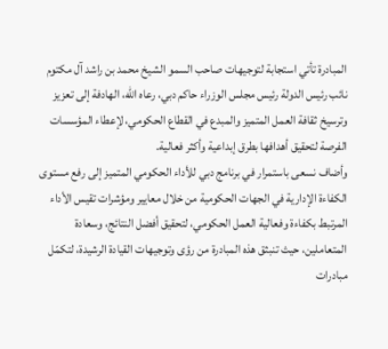المبادرة تأتي استجابة لتوجيهات صاحب السمو الشيخ محمد بن راشد آل مكتوم نائب رئيس الدولة رئيس مجلس الوزراء حاكم دبي، رعاه الله، الهادفة إلى تعزيز وترسيخ ثقافة العمل المتميز والمبدع في القطاع الحكومي، لإعطاء المؤسسات الفرصة لتحقيق أهدافها بطرق إبداعية وأكثر فعالية.
وأضاف نسعى باستمرار في برنامج دبي للأداء الحكومي المتميز إلى رفع مستوى الكفاءة الإدارية في الجهات الحكومية من خلال معايير ومؤشرات تقيس الأداء المرتبط بكفاءة وفعالية العمل الحكومي، لتحقيق أفضل النتائج، وسعادة المتعاملين، حيث تنبثق هذه المبادرة من رؤى وتوجيهات القيادة الرشيدة، لتكمّل مبادرات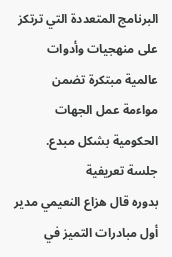البرنامج المتعددة التي ترتكز على منهجيات وأدوات عالمية مبتكرة تضمن مواءمة عمل الجهات الحكومية بشكل مبدع.
جلسة تعريفية
بدوره قال هزاع النعيمي مدير أول مبادرات التميز في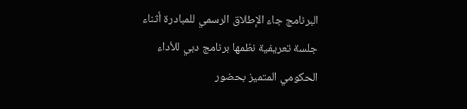البرنامج جاء الإطلاق الرسمي للمبادرة أثناء جلسة تعريفية نظمها برنامج دبي للأداء الحكومي المتميز بحضور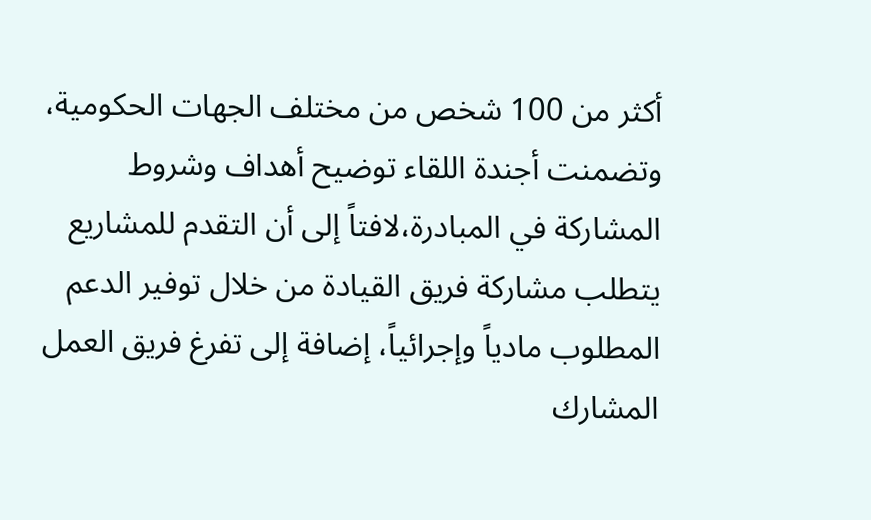أكثر من 100 شخص من مختلف الجهات الحكومية، وتضمنت أجندة اللقاء توضيح أهداف وشروط المشاركة في المبادرة،لافتاً إلى أن التقدم للمشاريع يتطلب مشاركة فريق القيادة من خلال توفير الدعم المطلوب مادياً وإجرائياً، إضافة إلى تفرغ فريق العمل المشارك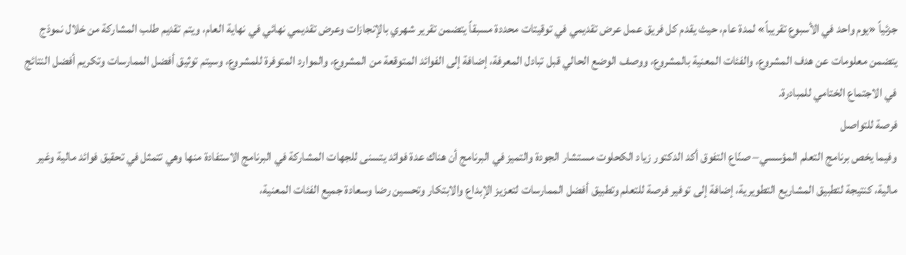جزئياً «يوم واحد في الأسبوع تقريباً» لمدة عام، حيث يقدم كل فريق عمل عرض تقديمي في توقيتات محددة مسبقاً يتضمن تقرير شهري بالإنجازات وعرض تقديمي نهائي في نهاية العام، ويتم تقديم طلب المشاركة من خلال نموذج يتضمن معلومات عن هدف المشروع، والفئات المعنية بالمشروع، ووصف الوضع الحالي قبل تبادل المعرفة، إضافة إلى الفوائد المتوقعة من المشروع، والموارد المتوفرة للمشروع، وسيتم توثيق أفضل الممارسات وتكريم أفضل النتائج في الاجتماع الختامي للمبادرة.
فرصة للتواصل
وفيما يخص برنامج التعلم المؤسسي– صنّاع التفوق أكد الدكتور زياد الكحلوت مستشار الجودة والتميز في البرنامج أن هناك عدة فوائد يتسنى للجهات المشاركة في البرنامج الاستفادة منها وهي تتمثل في تحقيق فوائد مالية وغير مالية، كنتيجة لتطبيق المشاريع التطويرية، إضافة إلى توفير فرصة للتعلم وتطبيق أفضل الممارسات لتعزيز الإبداع والابتكار وتحسين رضا وسعادة جميع الفئات المعنية،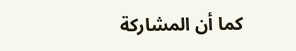كما أن المشاركة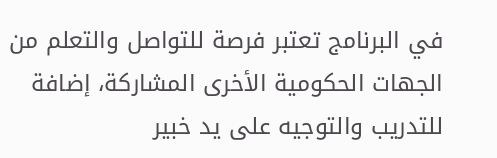في البرنامج تعتبر فرصة للتواصل والتعلم من الجهات الحكومية الأخرى المشاركة، إضافة للتدريب والتوجيه على يد خبير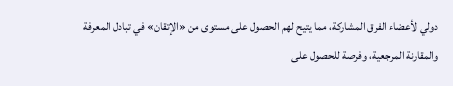دولي لأعضاء الفرق المشاركة، مما يتيح لهم الحصول على مستوى من «الإتقان» في تبادل المعرفة والمقارنة المرجعية، وفرصة للحصول على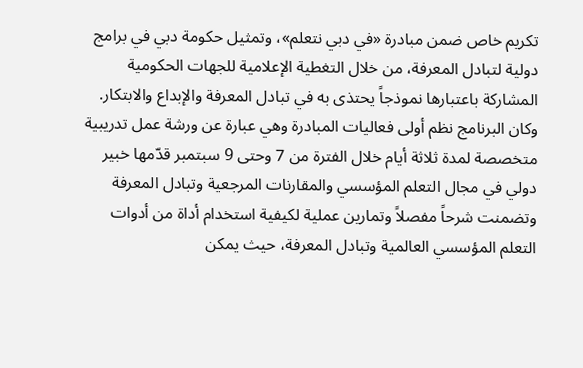تكريم خاص ضمن مبادرة «في دبي نتعلم»، وتمثيل حكومة دبي في برامج دولية لتبادل المعرفة، من خلال التغطية الإعلامية للجهات الحكومية المشاركة باعتبارها نموذجاً يحتذى به في تبادل المعرفة والإبداع والابتكار.
وكان البرنامج نظم أولى فعاليات المبادرة وهي عبارة عن ورشة عمل تدريبية متخصصة لمدة ثلاثة أيام خلال الفترة من 7 وحتى 9 سبتمبر قدّمها خبير دولي في مجال التعلم المؤسسي والمقارنات المرجعية وتبادل المعرفة وتضمنت شرحاً مفصلاً وتمارين عملية لكيفية استخدام أداة من أدوات التعلم المؤسسي العالمية وتبادل المعرفة، حيث يمكن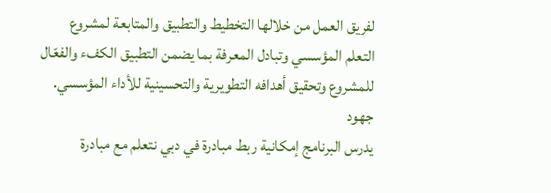لفريق العمل من خلالها التخطيط والتطبيق والمتابعة لمشروع التعلم المؤسسي وتبادل المعرفة بما يضمن التطبيق الكفء والفعّال للمشروع وتحقيق أهدافه التطويرية والتحسينية للأداء المؤسسي.
جهود
يدرس البرنامج إمكانية ربط مبادرة في دبي نتعلم مع مبادرة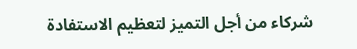شركاء من أجل التميز لتعظيم الاستفادة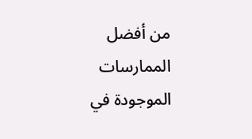من أفضل الممارسات الموجودة في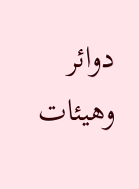دوائر وهيئات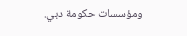ومؤسسات حكومة دبي.